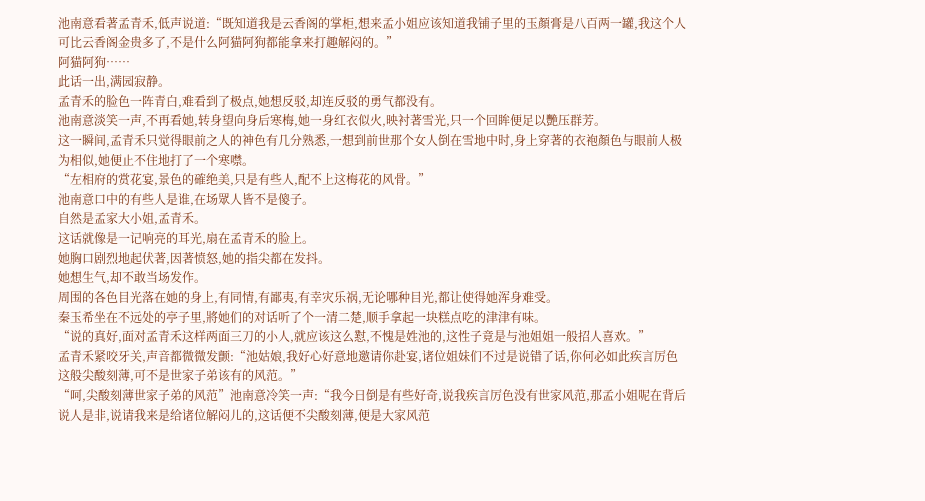池南意看著孟青禾,低声说道:“既知道我是云香阁的掌柜,想来孟小姐应该知道我铺子里的玉顏膏是八百两一罐,我这个人可比云香阁金贵多了,不是什么阿猫阿狗都能拿来打趣解闷的。”
阿猫阿狗……
此话一出,满园寂静。
孟青禾的脸色一阵青白,难看到了极点,她想反驳,却连反驳的勇气都没有。
池南意淡笑一声,不再看她,转身望向身后寒梅,她一身红衣似火,映衬著雪光,只一个回眸便足以艷压群芳。
这一瞬间,孟青禾只觉得眼前之人的神色有几分熟悉,一想到前世那个女人倒在雪地中时,身上穿著的衣袍顏色与眼前人极为相似,她便止不住地打了一个寒噤。
“左相府的赏花宴,景色的確绝美,只是有些人,配不上这梅花的风骨。”
池南意口中的有些人是谁,在场眾人皆不是傻子。
自然是孟家大小姐,孟青禾。
这话就像是一记响亮的耳光,扇在孟青禾的脸上。
她胸口剧烈地起伏著,因著愤怒,她的指尖都在发抖。
她想生气,却不敢当场发作。
周围的各色目光落在她的身上,有同情,有鄙夷,有幸灾乐祸,无论哪种目光,都让使得她浑身难受。
秦玉希坐在不远处的亭子里,將她们的对话听了个一清二楚,顺手拿起一块糕点吃的津津有味。
“说的真好,面对孟青禾这样两面三刀的小人,就应该这么懟,不愧是姓池的,这性子竟是与池姐姐一般招人喜欢。”
孟青禾紧咬牙关,声音都微微发颤:“池姑娘,我好心好意地邀请你赴宴,诸位姐妹们不过是说错了话,你何必如此疾言厉色这般尖酸刻薄,可不是世家子弟该有的风范。”
“呵,尖酸刻薄世家子弟的风范”池南意冷笑一声:“我今日倒是有些好奇,说我疾言厉色没有世家风范,那孟小姐呢在背后说人是非,说请我来是给诸位解闷儿的,这话便不尖酸刻薄,便是大家风范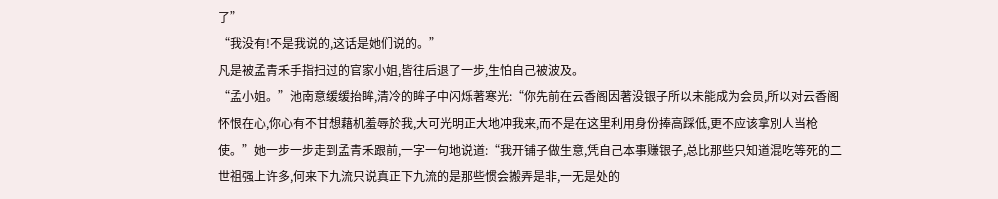了”
“我没有!不是我说的,这话是她们说的。”
凡是被孟青禾手指扫过的官家小姐,皆往后退了一步,生怕自己被波及。
“孟小姐。”池南意缓缓抬眸,清冷的眸子中闪烁著寒光:“你先前在云香阁因著没银子所以未能成为会员,所以对云香阁怀恨在心,你心有不甘想藉机羞辱於我,大可光明正大地冲我来,而不是在这里利用身份捧高踩低,更不应该拿別人当枪使。”她一步一步走到孟青禾跟前,一字一句地说道:“我开铺子做生意,凭自己本事赚银子,总比那些只知道混吃等死的二世祖强上许多,何来下九流只说真正下九流的是那些惯会搬弄是非,一无是处的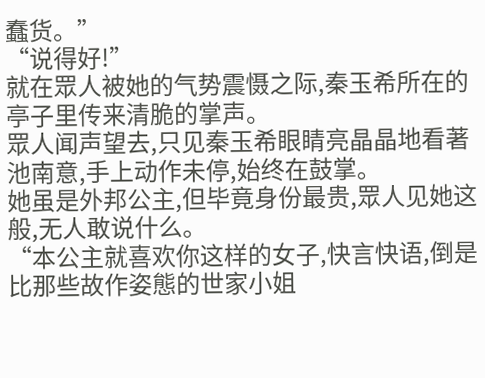蠢货。”
“说得好!”
就在眾人被她的气势震慑之际,秦玉希所在的亭子里传来清脆的掌声。
眾人闻声望去,只见秦玉希眼睛亮晶晶地看著池南意,手上动作未停,始终在鼓掌。
她虽是外邦公主,但毕竟身份最贵,眾人见她这般,无人敢说什么。
“本公主就喜欢你这样的女子,快言快语,倒是比那些故作姿態的世家小姐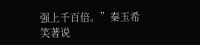强上千百倍。”秦玉希笑著说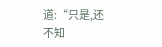道:“只是,还不知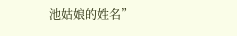池姑娘的姓名”